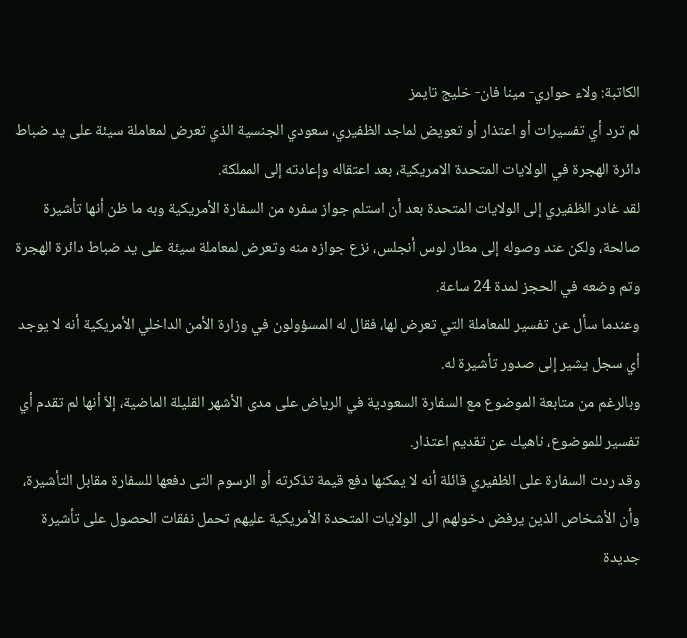الكاتبة: ولاء حواري- مينا فان- خليج تايمز
لم ترد أي تفسيرات أو اعتذار أو تعويض لماجد الظفيري، سعودي الجنسية الذي تعرض لمعاملة سيئة على يد ضباط دائرة الهجرة في الولايات المتحدة الامريكية، بعد اعتقاله وإعادته إلى المملكة.
لقد غادر الظفيري إلى الولايات المتحدة بعد أن استلم جواز سفره من السفارة الأمريكية وبه ما ظن أنها تأشيرة صالحة، ولكن عند وصوله إلى مطار لوس أنجلس، نزع جوازه منه وتعرض لمعاملة سيئة على يد ضباط دائرة الهجرة وتم وضعه في الحجز لمدة 24 ساعة.
وعندما سأل عن تفسير للمعاملة التي تعرض لها، فقال له المسؤولون في وزارة الأمن الداخلي الأمريكية أنه لا يوجد أي سجل يشير إلى صدور تأشيرة له.
وبالرغم من متابعة الموضوع مع السفارة السعودية في الرياض على مدى الأشهر القليلة الماضية، إلاّ أنها لم تقدم أي تفسير للموضوع، ناهيك عن تقديم اعتذار.
وقد ردت السفارة على الظفيري قائلة أنه لا يمكنها دفع قيمة تذكرته أو الرسوم التى دفعها للسفارة مقابل التأشيرة، وأن الأشخاص الذين يرفض دخولهم الى الولايات المتحدة الأمريكية عليهم تحمل نفقات الحصول على تأشيرة جديدة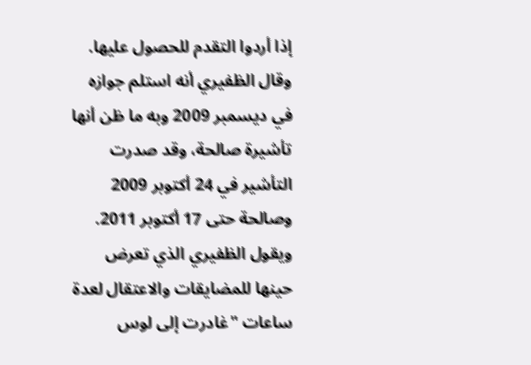إذا أردوا التقدم للحصول عليها.
وقال الظفيري أنه استلم جوازه في ديسمبر 2009 وبه ما ظن أنها تأشيرة صالحة، وقد صدرت التأشير في 24 أكتوبر 2009 وصالحة حتى 17 أكتوبر 2011.
ويقول الظفيري الذي تعرض حينها للمضايقات والاعتقال لعدة ساعات "غادرت إلى لوس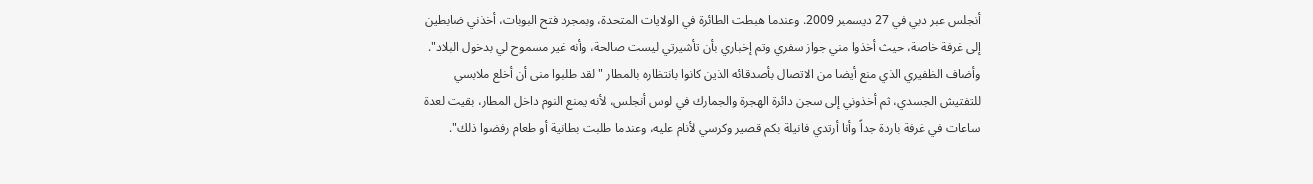أنجلس عبر دبي في 27 ديسمبر 2009. وعندما هبطت الطائرة في الولايات المتحدة، وبمجرد فتح البوبات، أخذني ضابطين إلى غرفة خاصة، حيث أخذوا مني جواز سفري وتم إخباري بأن تأشيرتي ليست صالحة، وأنه غير مسموح لي بدخول البلاد".
وأضاف الظفيري الذي منع أيضا من الاتصال بأصدقائه الذين كانوا بانتظاره بالمطار "لقد طلبوا منى أن أخلع ملابسي للتفتيش الجسدي، ثم أخذوني إلى سجن دائرة الهجرة والجمارك في لوس أنجلس، لأنه يمنع النوم داخل المطار، بقيت لعدة ساعات في غرفة باردة جداً وأنا أرتدي فانيلة بكم قصير وكرسي لأنام عليه، وعندما طلبت بطانية أو طعام رفضوا ذلك".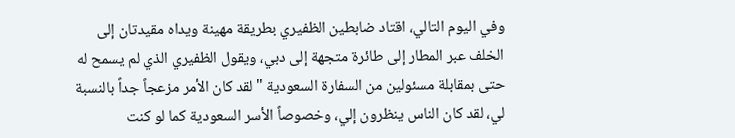وفي اليوم التالي، اقتاد ضابطين الظفيري بطريقة مهينة ويداه مقيدتان إلى الخلف عبر المطار إلى طائرة متجهة إلى دبي، ويقول الظفيري الذي لم يسمح له حتى بمقابلة مسئولين من السفارة السعودية "لقد كان الأمر مزعجاً جداً بالنسبة لي، لقد كان الناس ينظرون إلي، وخصوصاً الأسر السعودية كما لو كنت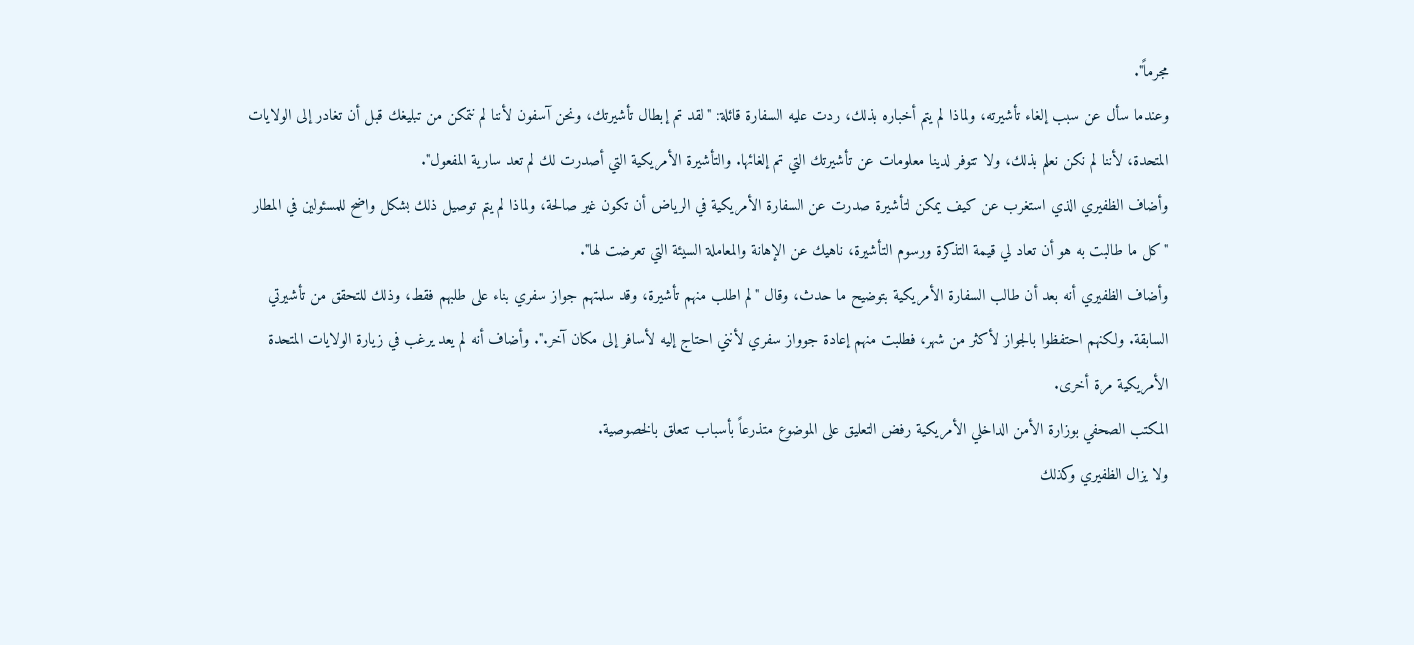مجرماً".
وعندما سأل عن سبب إلغاء تأشيرته، ولماذا لم يتم أخباره بذلك، ردت عليه السفارة قائلة: "لقد تم إبطال تأشيرتك، ونحن آسفون لأننا لم نتمكن من تبليغك قبل أن تغادر إلى الولايات المتحدة، لأننا لم نكن نعلم بذلك، ولا تتوفر لدينا معلومات عن تأشيرتك التي تم إلغائها. والتأشيرة الأمريكية التي أصدرت لك لم تعد سارية المفعول".
وأضاف الظفيري الذي استغرب عن كيف يمكن لتأشيرة صدرت عن السفارة الأمريكية في الرياض أن تكون غير صالحة، ولماذا لم يتم توصيل ذلك بشكل واضح للمسئولين في المطار "كل ما طالبت به هو أن تعاد لي قيمة التذكرة ورسوم التأشيرة، ناهيك عن الإهانة والمعاملة السيئة التي تعرضت لها".
وأضاف الظفيري أنه بعد أن طالب السفارة الأمريكية بتوضيح ما حدث، وقال "لم اطلب منهم تأشيرة، وقد سلمتهم جواز سفري بناء على طلبهم فقط، وذلك للتحقق من تأشيرتي السابقة. ولكنهم احتفظوا بالجواز لأكثر من شهر، فطلبت منهم إعادة جوواز سفري لأنني احتاج إليه لأسافر إلى مكان آخر.". وأضاف أنه لم يعد يرغب في زيارة الولايات المتحدة الأمريكية مرة أخرى.
المكتب الصحفي بوزارة الأمن الداخلي الأمريكية رفض التعليق على الموضوع متذرعاً بأسباب تتعلق بالخصوصية.
ولا يزال الظفيري وكذلك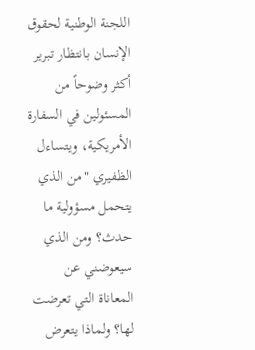اللجنة الوطنية لحقوق الإنسان بانتظار تبرير أكثر وضوحاً من المسئولين في السفارة الأمريكية، ويتساءل الظفيري "من الذي يتحمل مسؤولية ما حدث؟ ومن الذي سيعوضني عن المعاناة التي تعرضت لها؟ ولماذا يتعرض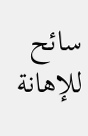سائح للإهانة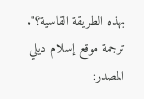بهذه الطريقة القاسية؟".
ترجمة موقع إسلام ديلي
المصدر: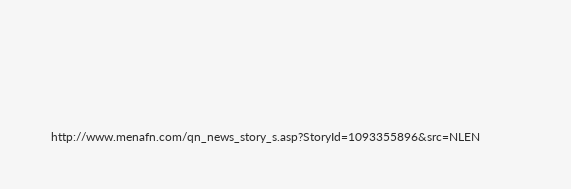http://www.menafn.com/qn_news_story_s.asp?StoryId=1093355896&src=NLEN